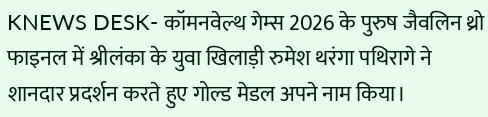KNEWS DESK- कॉमनवेल्थ गेम्स 2026 के पुरुष जैवलिन थ्रो फाइनल में श्रीलंका के युवा खिलाड़ी रुमेश थरंगा पथिरागे ने शानदार प्रदर्शन करते हुए गोल्ड मेडल अपने नाम किया।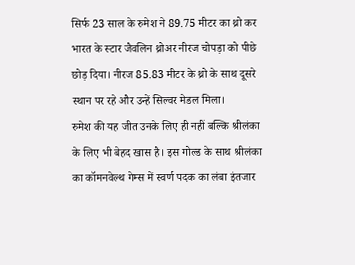सिर्फ 23 साल के रुमेश ने 89.75 मीटर का थ्रो कर भारत के स्टार जैवलिन थ्रोअर नीरज चोपड़ा को पीछे छोड़ दिया। नीरज 85.83 मीटर के थ्रो के साथ दूसरे स्थान पर रहे और उन्हें सिल्वर मेडल मिला।
रुमेश की यह जीत उनके लिए ही नहीं बल्कि श्रीलंका के लिए भी बेहद खास है। इस गोल्ड के साथ श्रीलंका का कॉमनवेल्थ गेम्स में स्वर्ण पदक का लंबा इंतजार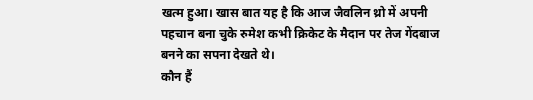खत्म हुआ। खास बात यह है कि आज जैवलिन थ्रो में अपनी पहचान बना चुके रुमेश कभी क्रिकेट के मैदान पर तेज गेंदबाज बनने का सपना देखते थे।
कौन हैं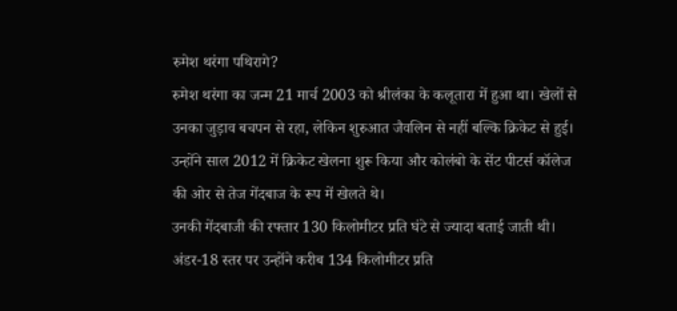रुमेश थरंगा पथिरागे?
रुमेश थरंगा का जन्म 21 मार्च 2003 को श्रीलंका के कलूतारा में हुआ था। खेलों से उनका जुड़ाव बचपन से रहा, लेकिन शुरुआत जैवलिन से नहीं बल्कि क्रिकेट से हुई। उन्होंने साल 2012 में क्रिकेट खेलना शुरू किया और कोलंबो के सेंट पीटर्स कॉलेज की ओर से तेज गेंदबाज के रूप में खेलते थे।
उनकी गेंदबाजी की रफ्तार 130 किलोमीटर प्रति घंटे से ज्यादा बताई जाती थी। अंडर-18 स्तर पर उन्होंने करीब 134 किलोमीटर प्रति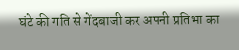घंटे की गति से गेंदबाजी कर अपनी प्रतिभा का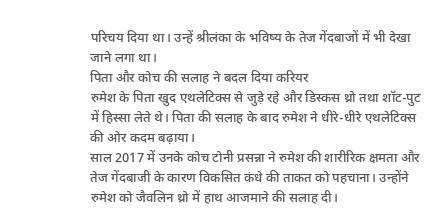परिचय दिया था। उन्हें श्रीलंका के भविष्य के तेज गेंदबाजों में भी देखा जाने लगा था।
पिता और कोच की सलाह ने बदल दिया करियर
रुमेश के पिता खुद एथलेटिक्स से जुड़े रहे और डिस्कस थ्रो तथा शॉट-पुट में हिस्सा लेते थे। पिता की सलाह के बाद रुमेश ने धीरे-धीरे एथलेटिक्स की ओर कदम बढ़ाया।
साल 2017 में उनके कोच टोनी प्रसन्ना ने रुमेश की शारीरिक क्षमता और तेज गेंदबाजी के कारण विकसित कंधे की ताकत को पहचाना। उन्होंने रुमेश को जैवलिन थ्रो में हाथ आजमाने की सलाह दी।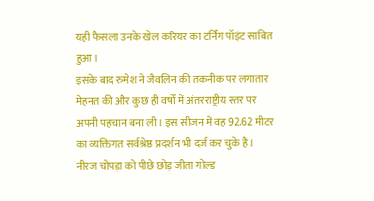यही फैसला उनके खेल करियर का टर्निंग पॉइंट साबित हुआ।
इसके बाद रुमेश ने जैवलिन की तकनीक पर लगातार मेहनत की और कुछ ही वर्षों में अंतरराष्ट्रीय स्तर पर अपनी पहचान बना ली। इस सीजन में वह 92.62 मीटर का व्यक्तिगत सर्वश्रेष्ठ प्रदर्शन भी दर्ज कर चुके हैं।
नीरज चोपड़ा को पीछे छोड़ जीता गोल्ड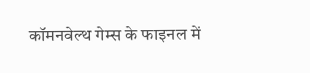कॉमनवेल्थ गेम्स के फाइनल में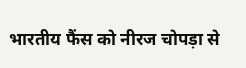भारतीय फैंस को नीरज चोपड़ा से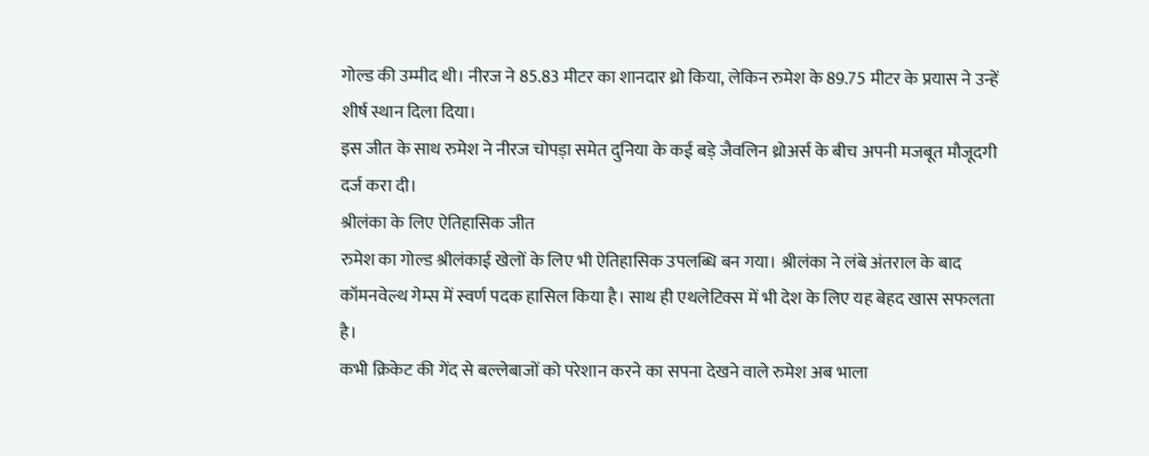गोल्ड की उम्मीद थी। नीरज ने 85.83 मीटर का शानदार थ्रो किया, लेकिन रुमेश के 89.75 मीटर के प्रयास ने उन्हें शीर्ष स्थान दिला दिया।
इस जीत के साथ रुमेश ने नीरज चोपड़ा समेत दुनिया के कई बड़े जैवलिन थ्रोअर्स के बीच अपनी मजबूत मौजूदगी दर्ज करा दी।
श्रीलंका के लिए ऐतिहासिक जीत
रुमेश का गोल्ड श्रीलंकाई खेलों के लिए भी ऐतिहासिक उपलब्धि बन गया। श्रीलंका ने लंबे अंतराल के बाद कॉमनवेल्थ गेम्स में स्वर्ण पदक हासिल किया है। साथ ही एथलेटिक्स में भी देश के लिए यह बेहद खास सफलता है।
कभी क्रिकेट की गेंद से बल्लेबाजों को परेशान करने का सपना देखने वाले रुमेश अब भाला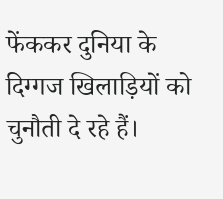फेंककर दुनिया के दिग्गज खिलाड़ियों को चुनौती दे रहे हैं।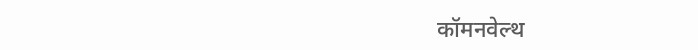कॉमनवेल्थ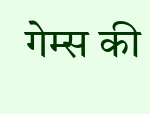गेम्स की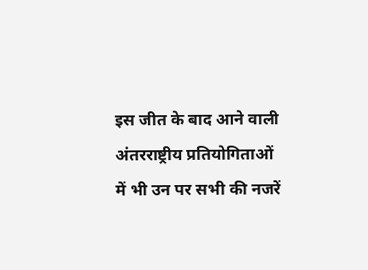इस जीत के बाद आने वाली अंतरराष्ट्रीय प्रतियोगिताओं में भी उन पर सभी की नजरें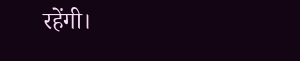रहेंगी।